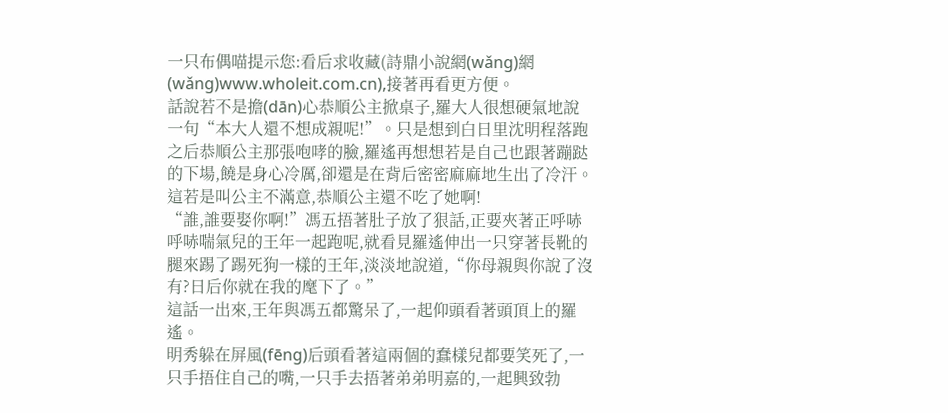一只布偶喵提示您:看后求收藏(詩鼎小說網(wǎng)網(wǎng)www.wholeit.com.cn),接著再看更方便。
話說若不是擔(dān)心恭順公主掀桌子,羅大人很想硬氣地說一句“本大人還不想成親呢!”。只是想到白日里沈明程落跑之后恭順公主那張咆哮的臉,羅遙再想想若是自己也跟著蹦跶的下場,饒是身心冷厲,卻還是在背后密密麻麻地生出了冷汗。
這若是叫公主不滿意,恭順公主還不吃了她啊!
“誰,誰要娶你啊!”馮五捂著肚子放了狠話,正要夾著正呼哧呼哧喘氣兒的王年一起跑呢,就看見羅遙伸出一只穿著長靴的腿來踢了踢死狗一樣的王年,淡淡地說道,“你母親與你說了沒有?日后你就在我的麾下了。”
這話一出來,王年與馮五都驚呆了,一起仰頭看著頭頂上的羅遙。
明秀躲在屏風(fēng)后頭看著這兩個的蠢樣兒都要笑死了,一只手捂住自己的嘴,一只手去捂著弟弟明嘉的,一起興致勃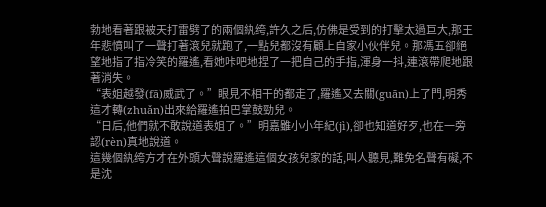勃地看著跟被天打雷劈了的兩個紈绔,許久之后,仿佛是受到的打擊太過巨大,那王年悲憤叫了一聲打著滾兒就跑了,一點兒都沒有顧上自家小伙伴兒。那馮五卻絕望地指了指冷笑的羅遙,看她咔吧地捏了一把自己的手指,渾身一抖,連滾帶爬地跟著消失。
“表姐越發(fā)威武了。”眼見不相干的都走了,羅遙又去關(guān)上了門,明秀這才轉(zhuǎn)出來給羅遙拍巴掌鼓勁兒。
“日后,他們就不敢說道表姐了。”明嘉雖小小年紀(jì),卻也知道好歹,也在一旁認(rèn)真地說道。
這幾個紈绔方才在外頭大聲說羅遙這個女孩兒家的話,叫人聽見,難免名聲有礙,不是沈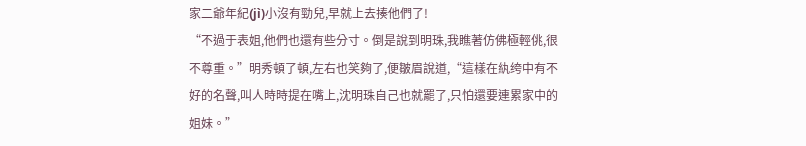家二爺年紀(jì)小沒有勁兒,早就上去揍他們了!
“不過于表姐,他們也還有些分寸。倒是說到明珠,我瞧著仿佛極輕佻,很不尊重。”明秀頓了頓,左右也笑夠了,便皺眉說道,“這樣在紈绔中有不好的名聲,叫人時時提在嘴上,沈明珠自己也就罷了,只怕還要連累家中的姐妹。”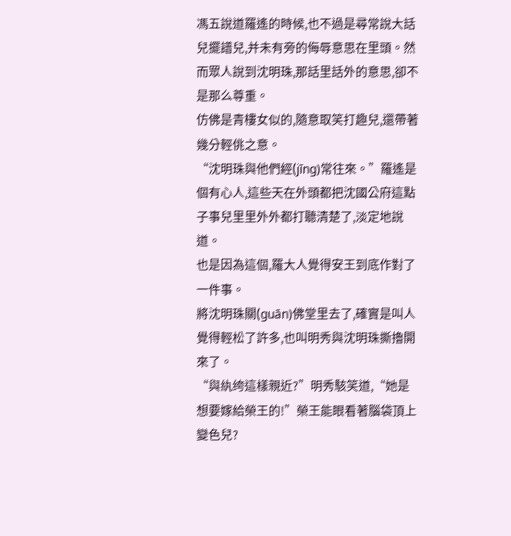馮五說道羅遙的時候,也不過是尋常說大話兒擺譜兒,并未有旁的侮辱意思在里頭。然而眾人說到沈明珠,那話里話外的意思,卻不是那么尊重。
仿佛是青樓女似的,隨意取笑打趣兒,還帶著幾分輕佻之意。
“沈明珠與他們經(jīng)常往來。”羅遙是個有心人,這些天在外頭都把沈國公府這點子事兒里里外外都打聽清楚了,淡定地說道。
也是因為這個,羅大人覺得安王到底作對了一件事。
將沈明珠關(guān)佛堂里去了,確實是叫人覺得輕松了許多,也叫明秀與沈明珠撕擼開來了。
“與紈绔這樣親近?”明秀駭笑道,“她是想要嫁給榮王的!”榮王能眼看著腦袋頂上變色兒?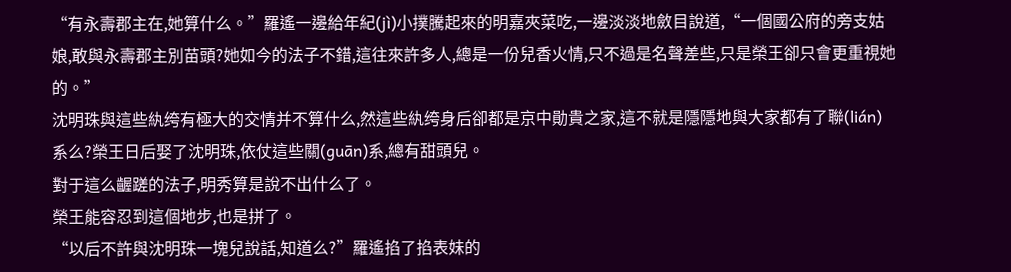“有永壽郡主在,她算什么。”羅遙一邊給年紀(jì)小撲騰起來的明嘉夾菜吃,一邊淡淡地斂目說道,“一個國公府的旁支姑娘,敢與永壽郡主別苗頭?她如今的法子不錯,這往來許多人,總是一份兒香火情,只不過是名聲差些,只是榮王卻只會更重視她的。”
沈明珠與這些紈绔有極大的交情并不算什么,然這些紈绔身后卻都是京中勛貴之家,這不就是隱隱地與大家都有了聯(lián)系么?榮王日后娶了沈明珠,依仗這些關(guān)系,總有甜頭兒。
對于這么齷蹉的法子,明秀算是說不出什么了。
榮王能容忍到這個地步,也是拼了。
“以后不許與沈明珠一塊兒說話,知道么?”羅遙掐了掐表妹的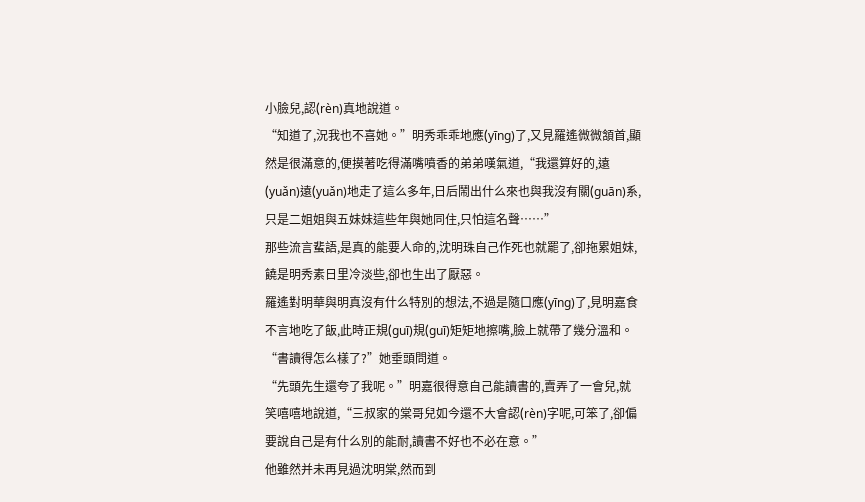小臉兒,認(rèn)真地說道。
“知道了,況我也不喜她。”明秀乖乖地應(yīng)了,又見羅遙微微頷首,顯然是很滿意的,便摸著吃得滿嘴噴香的弟弟嘆氣道,“我還算好的,遠(yuǎn)遠(yuǎn)地走了這么多年,日后鬧出什么來也與我沒有關(guān)系,只是二姐姐與五妹妹這些年與她同住,只怕這名聲……”
那些流言蜚語,是真的能要人命的,沈明珠自己作死也就罷了,卻拖累姐妹,饒是明秀素日里冷淡些,卻也生出了厭惡。
羅遙對明華與明真沒有什么特別的想法,不過是隨口應(yīng)了,見明嘉食不言地吃了飯,此時正規(guī)規(guī)矩矩地擦嘴,臉上就帶了幾分溫和。
“書讀得怎么樣了?”她垂頭問道。
“先頭先生還夸了我呢。”明嘉很得意自己能讀書的,賣弄了一會兒,就笑嘻嘻地說道,“三叔家的棠哥兒如今還不大會認(rèn)字呢,可笨了,卻偏要說自己是有什么別的能耐,讀書不好也不必在意。”
他雖然并未再見過沈明棠,然而到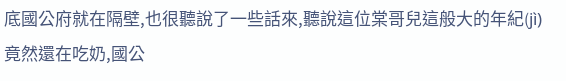底國公府就在隔壁,也很聽說了一些話來,聽說這位棠哥兒這般大的年紀(jì)竟然還在吃奶,國公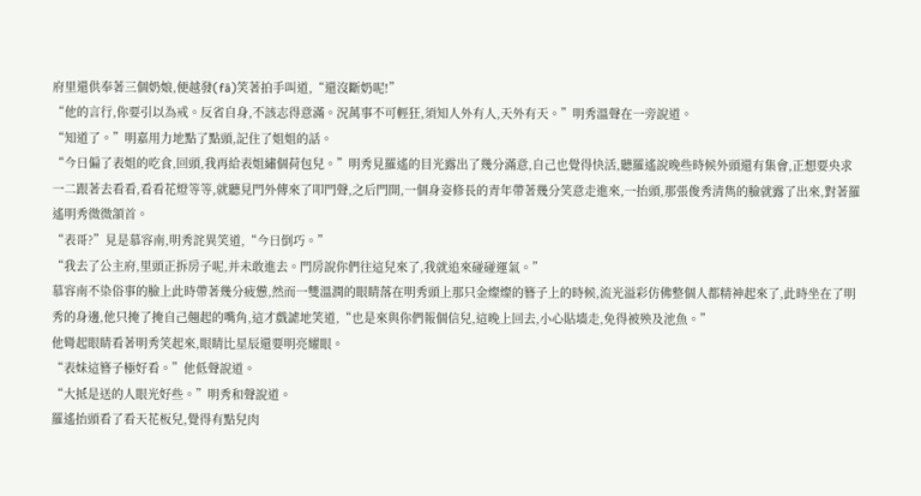府里還供奉著三個奶娘,便越發(fā)笑著拍手叫道,“還沒斷奶呢!”
“他的言行,你要引以為戒。反省自身,不該志得意滿。況萬事不可輕狂,須知人外有人,天外有天。”明秀溫聲在一旁說道。
“知道了。”明嘉用力地點了點頭,記住了姐姐的話。
“今日偏了表姐的吃食,回頭,我再給表姐繡個荷包兒。”明秀見羅遙的目光露出了幾分滿意,自己也覺得快活,聽羅遙說晚些時候外頭還有集會,正想要央求一二跟著去看看,看看花燈等等,就聽見門外傳來了叩門聲,之后門開,一個身姿修長的青年帶著幾分笑意走進來,一抬頭,那張俊秀清雋的臉就露了出來,對著羅遙明秀微微頷首。
“表哥?”見是慕容南,明秀詫異笑道,“今日倒巧。”
“我去了公主府,里頭正拆房子呢,并未敢進去。門房說你們往這兒來了,我就追來碰碰運氣。”
慕容南不染俗事的臉上此時帶著幾分疲憊,然而一雙溫潤的眼睛落在明秀頭上那只金燦燦的簪子上的時候,流光溢彩仿佛整個人都精神起來了,此時坐在了明秀的身邊,他只掩了掩自己翹起的嘴角,這才戲謔地笑道,“也是來與你們報個信兒,這晚上回去,小心貼墻走,免得被殃及池魚。”
他彎起眼睛看著明秀笑起來,眼睛比星辰還要明亮耀眼。
“表妹這簪子極好看。”他低聲說道。
“大抵是送的人眼光好些。”明秀和聲說道。
羅遙抬頭看了看天花板兒,覺得有點兒肉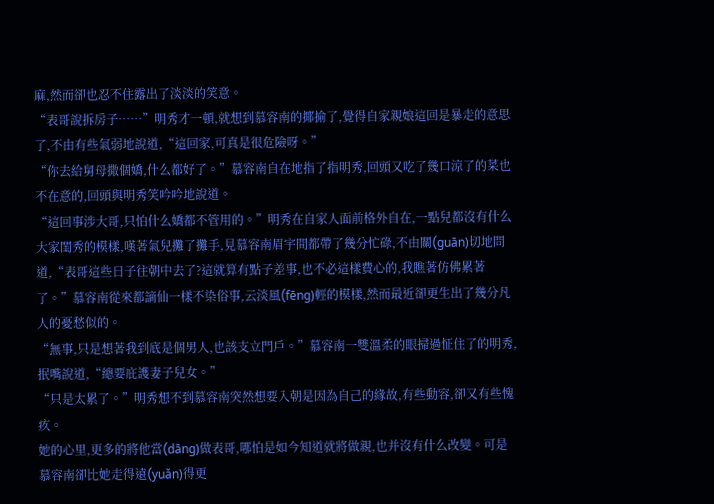麻,然而卻也忍不住露出了淡淡的笑意。
“表哥說拆房子……”明秀才一頓,就想到慕容南的揶揄了,覺得自家親娘這回是暴走的意思了,不由有些氣弱地說道,“這回家,可真是很危險呀。”
“你去給舅母撒個嬌,什么都好了。”慕容南自在地指了指明秀,回頭又吃了幾口涼了的菜也不在意的,回頭與明秀笑吟吟地說道。
“這回事涉大哥,只怕什么嬌都不管用的。”明秀在自家人面前格外自在,一點兒都沒有什么大家閨秀的模樣,嘆著氣兒攤了攤手,見慕容南眉宇間都帶了幾分忙碌,不由關(guān)切地問道,“表哥這些日子往朝中去了?這就算有點子差事,也不必這樣費心的,我瞧著仿佛累著了。”慕容南從來都謫仙一樣不染俗事,云淡風(fēng)輕的模樣,然而最近卻更生出了幾分凡人的憂愁似的。
“無事,只是想著我到底是個男人,也該支立門戶。”慕容南一雙溫柔的眼掃過怔住了的明秀,抿嘴說道,“總要庇護妻子兒女。”
“只是太累了。”明秀想不到慕容南突然想要入朝是因為自己的緣故,有些動容,卻又有些愧疚。
她的心里,更多的將他當(dāng)做表哥,哪怕是如今知道就將做親,也并沒有什么改變。可是慕容南卻比她走得遠(yuǎn)得更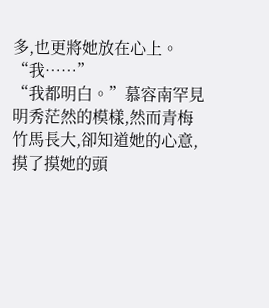多,也更將她放在心上。
“我……”
“我都明白。”慕容南罕見明秀茫然的模樣,然而青梅竹馬長大,卻知道她的心意,摸了摸她的頭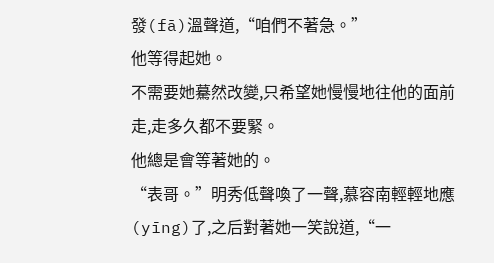發(fā)溫聲道,“咱們不著急。”
他等得起她。
不需要她驀然改變,只希望她慢慢地往他的面前走,走多久都不要緊。
他總是會等著她的。
“表哥。”明秀低聲喚了一聲,慕容南輕輕地應(yīng)了,之后對著她一笑說道,“一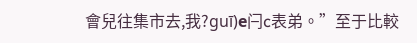會兒往集市去,我?guī)е闩c表弟。”至于比較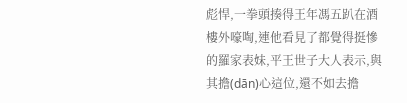彪悍,一拳頭揍得王年馮五趴在酒樓外嚎啕,連他看見了都覺得挺慘的羅家表妹,平王世子大人表示,與其擔(dān)心這位,還不如去擔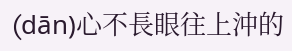(dān)心不長眼往上沖的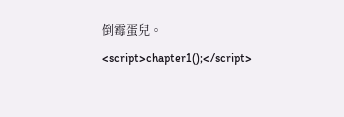倒霉蛋兒。<script>chapter1();</script>